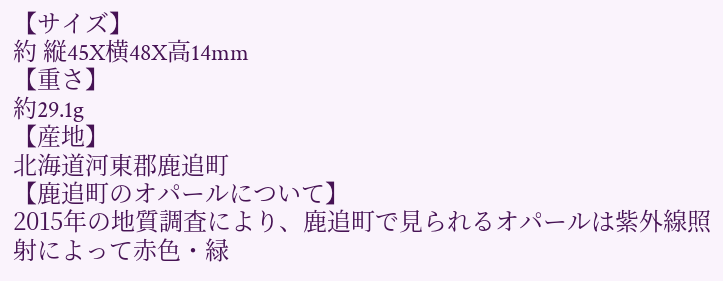【サイズ】
約 縦45X横48X高14mm
【重さ】
約29.1g
【産地】
北海道河東郡鹿追町
【鹿追町のオパールについて】
2015年の地質調査により、鹿追町で見られるオパールは紫外線照射によって赤色・緑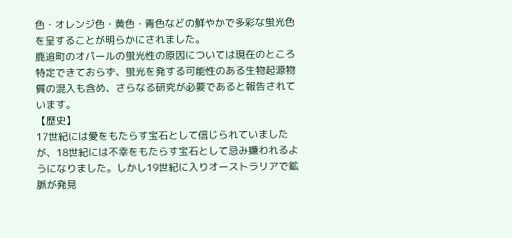色・オレンジ色・黄色・青色などの鮮やかで多彩な蛍光色を呈することが明らかにされました。
鹿追町のオパールの蛍光性の原因については現在のところ特定できておらず、蛍光を発する可能性のある生物起源物質の混入も含め、さらなる研究が必要であると報告されています。
【歴史】
17世紀には愛をもたらす宝石として信じられていましたが、18世紀には不幸をもたらす宝石として忌み嫌われるようになりました。しかし19世紀に入りオーストラリアで鉱脈が発見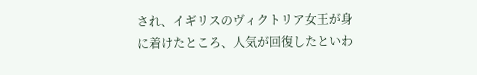され、イギリスのヴィクトリア女王が身に着けたところ、人気が回復したといわ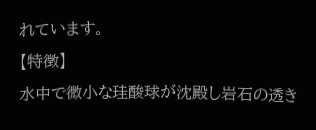れています。
【特徴】
水中で微小な珪酸球が沈殿し岩石の透き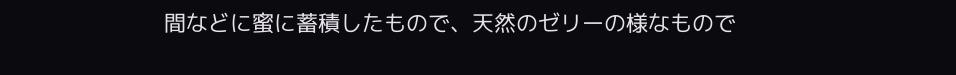間などに蜜に蓄積したもので、天然のゼリーの様なもので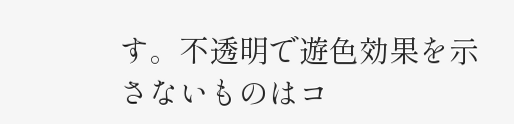す。不透明で遊色効果を示さないものはコ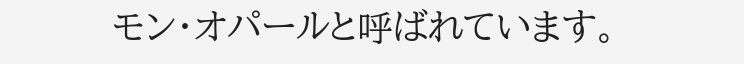モン・オパールと呼ばれています。